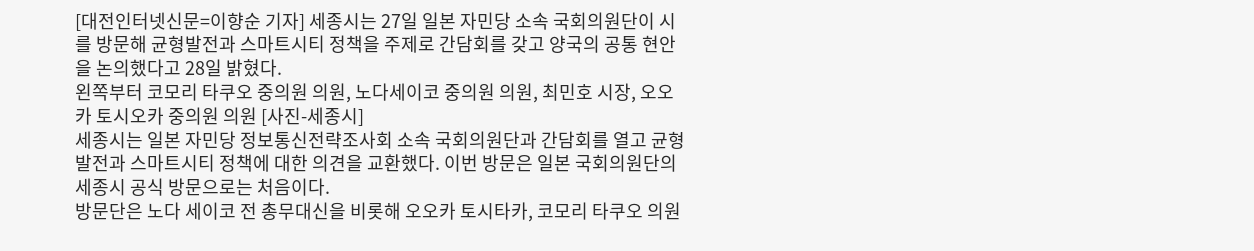[대전인터넷신문=이향순 기자] 세종시는 27일 일본 자민당 소속 국회의원단이 시를 방문해 균형발전과 스마트시티 정책을 주제로 간담회를 갖고 양국의 공통 현안을 논의했다고 28일 밝혔다.
왼쪽부터 코모리 타쿠오 중의원 의원, 노다세이코 중의원 의원, 최민호 시장, 오오카 토시오카 중의원 의원 [사진-세종시]
세종시는 일본 자민당 정보통신전략조사회 소속 국회의원단과 간담회를 열고 균형발전과 스마트시티 정책에 대한 의견을 교환했다. 이번 방문은 일본 국회의원단의 세종시 공식 방문으로는 처음이다.
방문단은 노다 세이코 전 총무대신을 비롯해 오오카 토시타카, 코모리 타쿠오 의원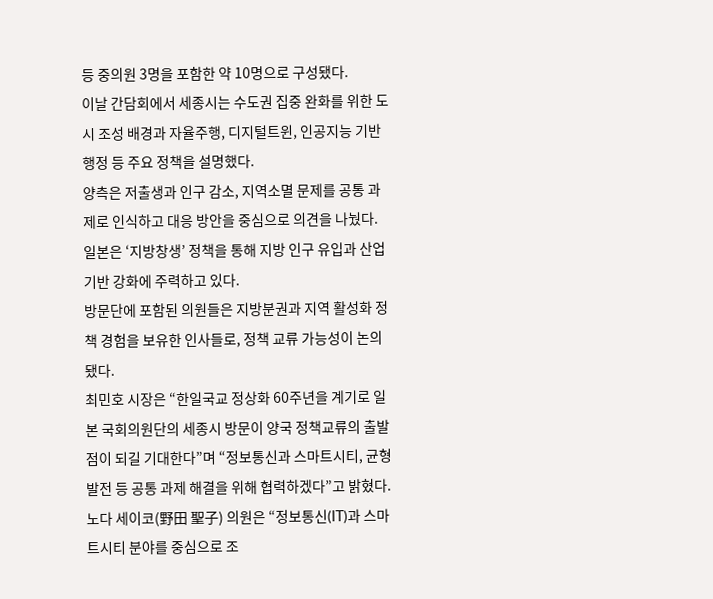등 중의원 3명을 포함한 약 10명으로 구성됐다.
이날 간담회에서 세종시는 수도권 집중 완화를 위한 도시 조성 배경과 자율주행, 디지털트윈, 인공지능 기반 행정 등 주요 정책을 설명했다.
양측은 저출생과 인구 감소, 지역소멸 문제를 공통 과제로 인식하고 대응 방안을 중심으로 의견을 나눴다.
일본은 ‘지방창생’ 정책을 통해 지방 인구 유입과 산업 기반 강화에 주력하고 있다.
방문단에 포함된 의원들은 지방분권과 지역 활성화 정책 경험을 보유한 인사들로, 정책 교류 가능성이 논의됐다.
최민호 시장은 “한일국교 정상화 60주년을 계기로 일본 국회의원단의 세종시 방문이 양국 정책교류의 출발점이 되길 기대한다”며 “정보통신과 스마트시티, 균형발전 등 공통 과제 해결을 위해 협력하겠다”고 밝혔다.
노다 세이코(野田 聖子) 의원은 “정보통신(IT)과 스마트시티 분야를 중심으로 조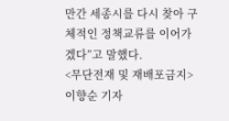만간 세종시를 다시 찾아 구체적인 정책교류를 이어가겠다”고 말했다.
<무단전재 및 재배포금지> 이향순 기자